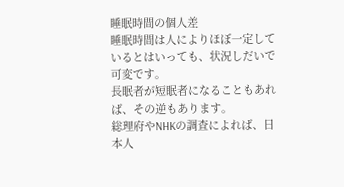睡眠時間の個人差
睡眠時間は人によりほぼ一定しているとはいっても、状況しだいで可変です。
長眠者が短眠者になることもあれば、その逆もあります。
総理府やNHKの調査によれば、日本人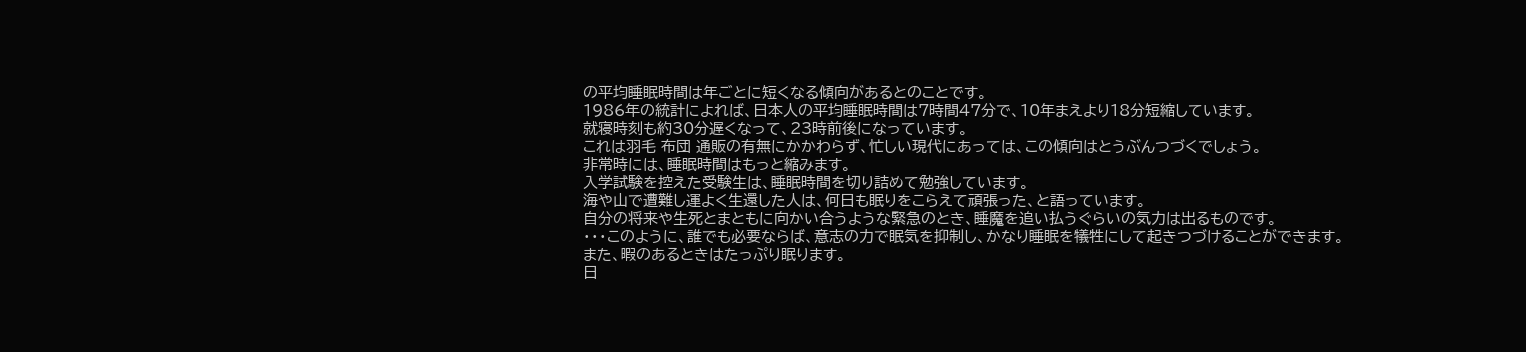の平均睡眠時間は年ごとに短くなる傾向があるとのことです。
1986年の統計によれば、日本人の平均睡眠時間は7時間47分で、10年まえより18分短縮しています。
就寝時刻も約30分遅くなって、23時前後になっています。
これは羽毛 布団 通販の有無にかかわらず、忙しい現代にあっては、この傾向はとうぶんつづくでしょう。
非常時には、睡眠時間はもっと縮みます。
入学試験を控えた受験生は、睡眠時間を切り詰めて勉強しています。
海や山で遭難し運よく生還した人は、何日も眠りをこらえて頑張った、と語っています。
自分の将来や生死とまともに向かい合うような緊急のとき、睡魔を追い払うぐらいの気力は出るものです。
・・・このように、誰でも必要ならば、意志の力で眠気を抑制し、かなり睡眠を犠牲にして起きつづけることができます。
また、暇のあるときはたっぷり眠ります。
日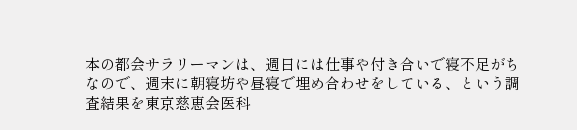本の都会サラリーマンは、週日には仕事や付き合いで寝不足がちなので、週末に朝寝坊や昼寝で埋め合わせをしている、という調査結果を東京慈恵会医科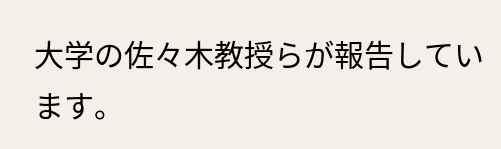大学の佐々木教授らが報告しています。